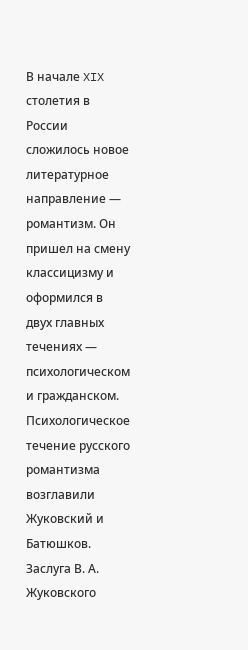В начале XIX столетия в России сложилось новое литературное направление — романтизм. Он пришел на смену классицизму и оформился в двух главных течениях — психологическом и гражданском. Психологическое течение русского романтизма возглавили Жуковский и Батюшков.
Заслуга В. А. Жуковского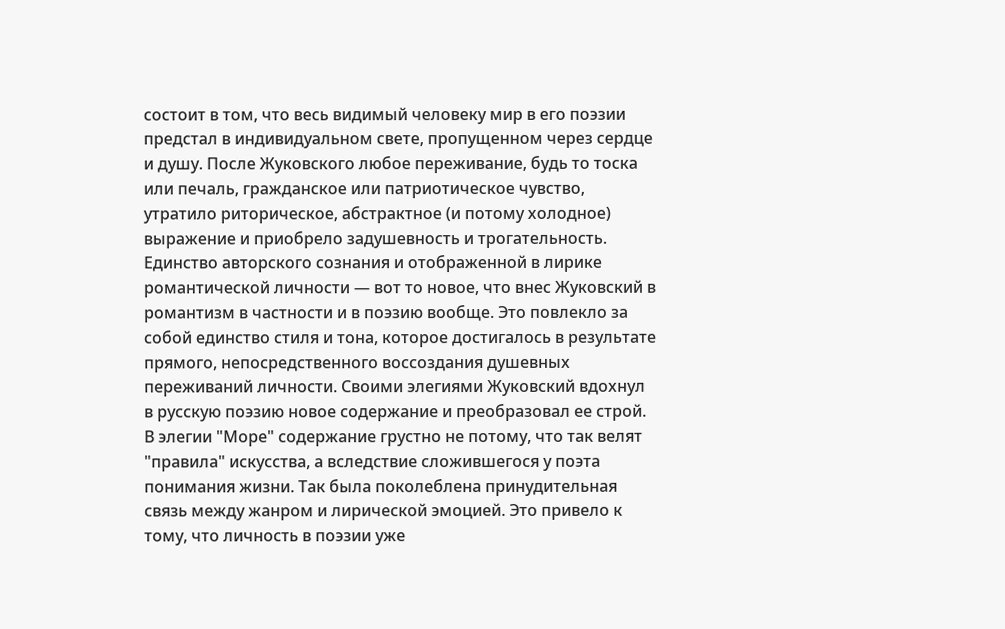состоит в том, что весь видимый человеку мир в его поэзии предстал в индивидуальном свете, пропущенном через сердце и душу. После Жуковского любое переживание, будь то тоска или печаль, гражданское или патриотическое чувство, утратило риторическое, абстрактное (и потому холодное) выражение и приобрело задушевность и трогательность.
Единство авторского сознания и отображенной в лирике романтической личности — вот то новое, что внес Жуковский в романтизм в частности и в поэзию вообще. Это повлекло за собой единство стиля и тона, которое достигалось в результате прямого, непосредственного воссоздания душевных переживаний личности. Своими элегиями Жуковский вдохнул в русскую поэзию новое содержание и преобразовал ее строй. В элегии "Море" содержание грустно не потому, что так велят "правила" искусства, а вследствие сложившегося у поэта понимания жизни. Так была поколеблена принудительная связь между жанром и лирической эмоцией. Это привело к тому, что личность в поэзии уже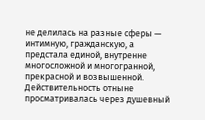не делилась на разные сферы — интимную, гражданскую, а предстала единой, внутренне многосложной и многогранной, прекрасной и возвышенной. Действительность отныне просматривалась через душевный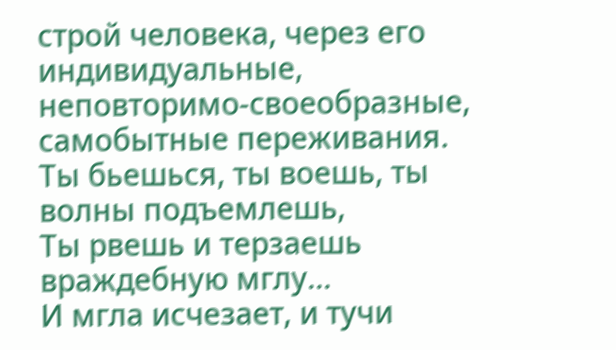строй человека, через его индивидуальные, неповторимо-своеобразные, самобытные переживания.
Ты бьешься, ты воешь, ты волны подъемлешь,
Ты рвешь и терзаешь враждебную мглу...
И мгла исчезает, и тучи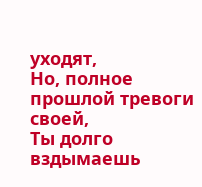уходят,
Но, полное прошлой тревоги своей,
Ты долго вздымаешь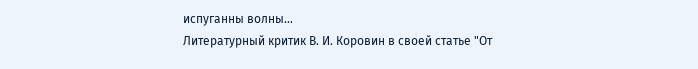испуганны волны...
Литературный критик В. И. Коровин в своей статье "От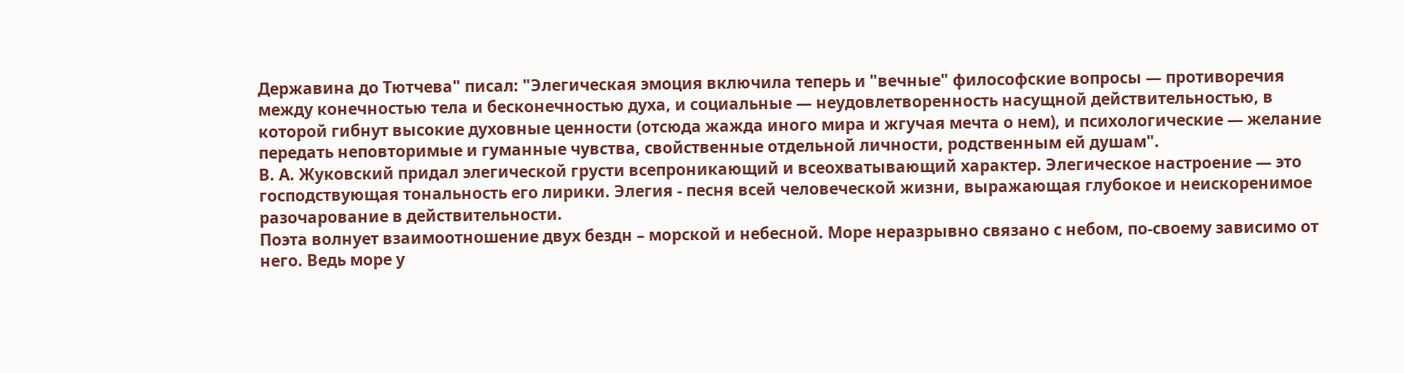Державина до Тютчева" писал: "Элегическая эмоция включила теперь и "вечные" философские вопросы — противоречия между конечностью тела и бесконечностью духа, и социальные — неудовлетворенность насущной действительностью, в которой гибнут высокие духовные ценности (отсюда жажда иного мира и жгучая мечта о нем), и психологические — желание передать неповторимые и гуманные чувства, свойственные отдельной личности, родственным ей душам".
В. А. Жуковский придал элегической грусти всепроникающий и всеохватывающий характер. Элегическое настроение — это господствующая тональность его лирики. Элегия - песня всей человеческой жизни, выражающая глубокое и неискоренимое разочарование в действительности.
Поэта волнует взаимоотношение двух бездн – морской и небесной. Море неразрывно связано с небом, по-своему зависимо от него. Ведь море у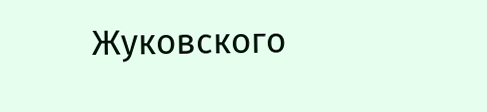Жуковского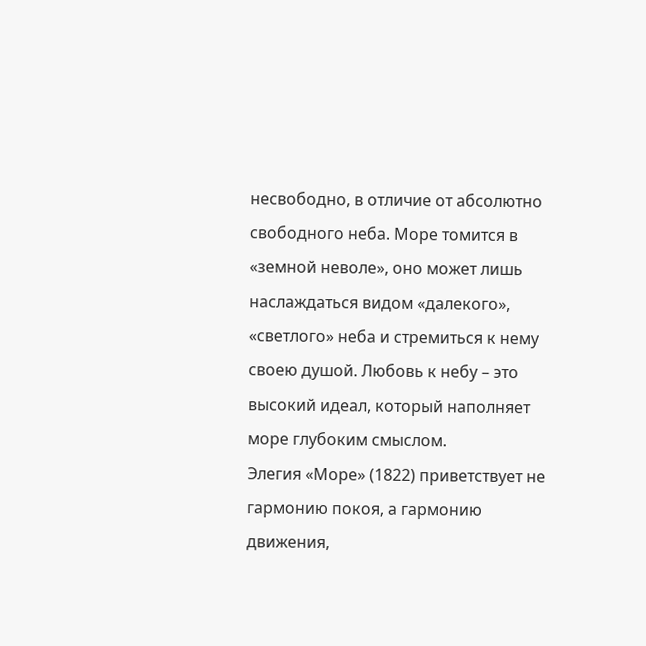несвободно, в отличие от абсолютно свободного неба. Море томится в «земной неволе», оно может лишь наслаждаться видом «далекого», «светлого» неба и стремиться к нему своею душой. Любовь к небу – это высокий идеал, который наполняет море глубоким смыслом.
Элегия «Море» (1822) приветствует не гармонию покоя, а гармонию движения,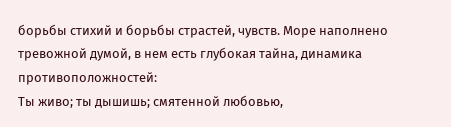борьбы стихий и борьбы страстей, чувств. Море наполнено тревожной думой, в нем есть глубокая тайна, динамика противоположностей:
Ты живо; ты дышишь; смятенной любовью,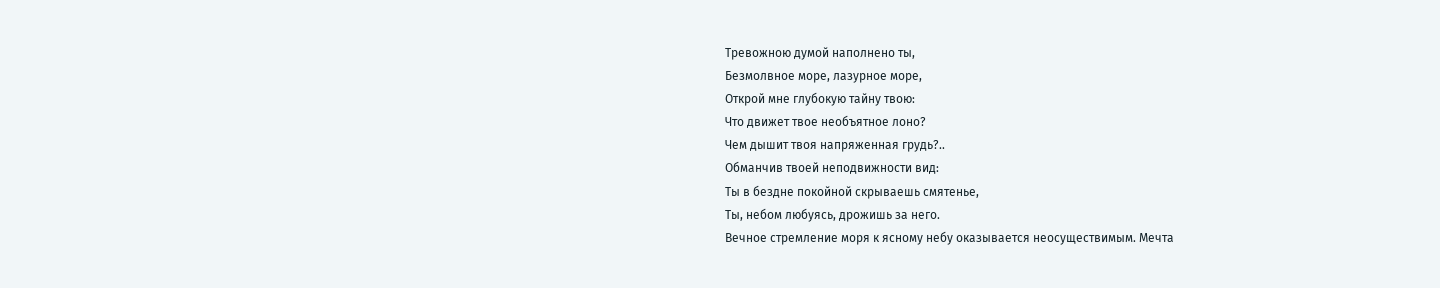Тревожною думой наполнено ты,
Безмолвное море, лазурное море,
Открой мне глубокую тайну твою:
Что движет твое необъятное лоно?
Чем дышит твоя напряженная грудь?..
Обманчив твоей неподвижности вид:
Ты в бездне покойной скрываешь смятенье,
Ты, небом любуясь, дрожишь за него.
Вечное стремление моря к ясному небу оказывается неосуществимым. Мечта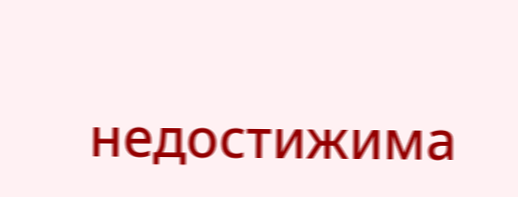недостижима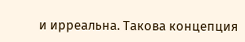и ирреальна. Такова концепция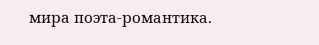мира поэта-романтика.